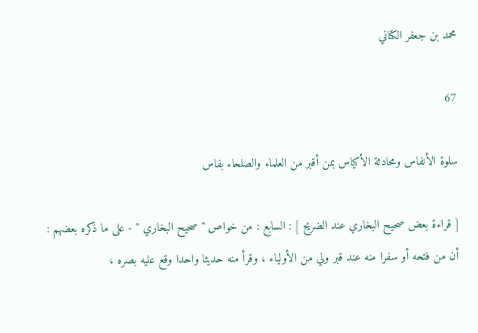محمد بن جعفر الكتاني

67

سلوة الأنفاس ومحادثة الأكياس بمن أقبر من العلماء والصلحاء بفاس

[ قراءة بعض صحيح البخاري عند الضريح ] : السابع : من خواص " صحيح البخاري " - على ما ذكره بعضهم : أن من فتحه أو سفرا منه عند قبر ولي من الأولياء ، وقرأ منه حديثا واحدا وقع عليه بصره ،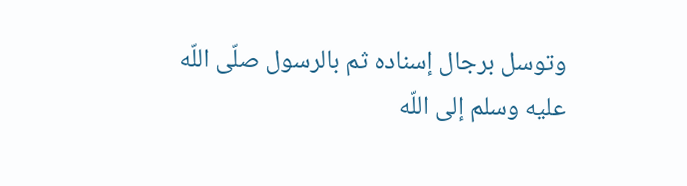وتوسل برجال إسناده ثم بالرسول صلّى اللّه عليه وسلم إلى اللّه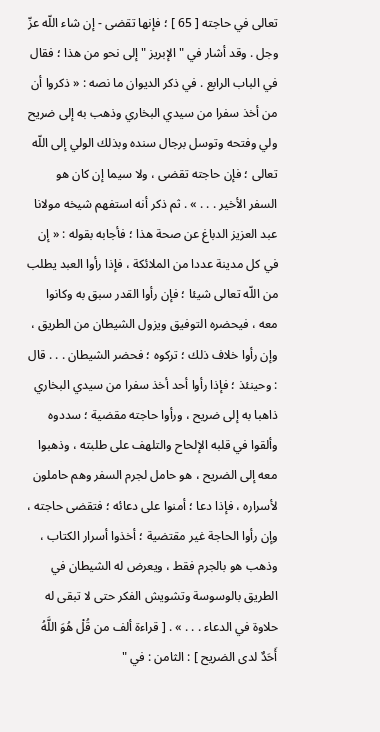تعالى في حاجته [ 65 ] ؛ فإنها تقضى - إن شاء اللّه عزّ وجل . وقد أشار في " الإبريز " إلى نحو من هذا ؛ فقال في الباب الرابع . في ذكر الديوان ما نصه : « ذكروا أن من أخذ سفرا من سيدي البخاري وذهب به إلى ضريح ولي وفتحه وتوسل برجال سنده وبذلك الولي إلى اللّه تعالى ؛ فإن حاجته تقضى ، ولا سيما إن كان هو السفر الأخير . . . » . ثم ذكر أنه استفهم شيخه مولانا عبد العزيز الدباغ عن صحة هذا ؛ فأجابه بقوله : « إن في كل مدينة عددا من الملائكة ، فإذا رأوا العبد يطلب من اللّه تعالى شيئا ؛ فإن رأوا القدر سبق به وكانوا معه ، فيحضره التوفيق ويزول الشيطان من الطريق ، وإن رأوا خلاف ذلك ؛ تركوه ؛ فحضر الشيطان . . . قال : وحينئذ ؛ فإذا رأوا أحد أخذ سفرا من سيدي البخاري ذاهبا به إلى ضريح ، ورأوا حاجته مقضية ؛ سددوه وألقوا في قلبه الإلحاح والتلهف على طلبته ، وذهبوا معه إلى الضريح ، هو حامل لجرم السفر وهم حاملون لأسراره ، فإذا دعا ؛ أمنوا على دعائه ؛ فتقضى حاجته ، وإن رأوا الحاجة غير مقتضية ؛ أخذوا أسرار الكتاب ، وذهب هو بالجرم فقط ، ويعرض له الشيطان في الطريق بالوسوسة وتشويش الفكر حتى لا تبقى له حلاوة في الدعاء . . . » . [ قراءة ألف من قُلْ هُوَ اللَّهُ أَحَدٌ لدى الضريح ] : الثامن : في "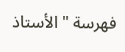فهرسة " الأستاذ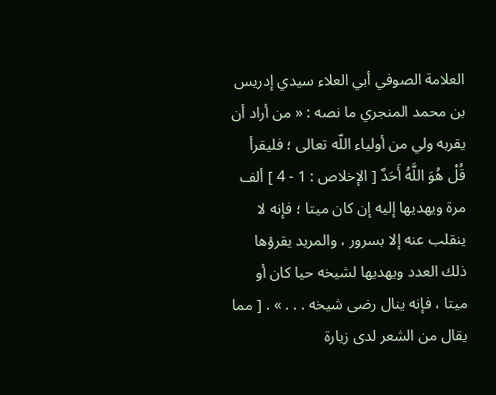العلامة الصوفي أبي العلاء سيدي إدريس بن محمد المنجري ما نصه : « من أراد أن يقربه ولي من أولياء اللّه تعالى ؛ فليقرأ قُلْ هُوَ اللَّهُ أَحَدٌ [ الإخلاص : 1 - 4 ] ألف مرة ويهديها إليه إن كان ميتا ؛ فإنه لا ينقلب عنه إلا بسرور ، والمريد يقرؤها ذلك العدد ويهديها لشيخه حيا كان أو ميتا ، فإنه ينال رضى شيخه . . . » . [ مما يقال من الشعر لدى زيارة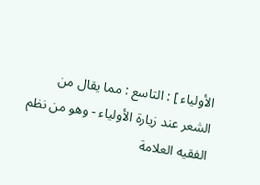الأولياء ] : التاسع : مما يقال من الشعر عند زيارة الأولياء - وهو من نظم الفقيه العلامة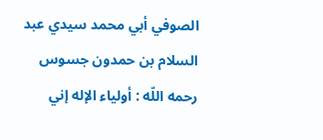الصوفي أبي محمد سيدي عبد السلام بن حمدون جسوس رحمه اللّه : أولياء الإله إني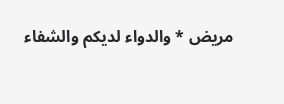مريض * والدواء لديكم والشفاء